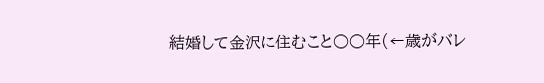結婚して金沢に住むこと○○年(←歳がバレ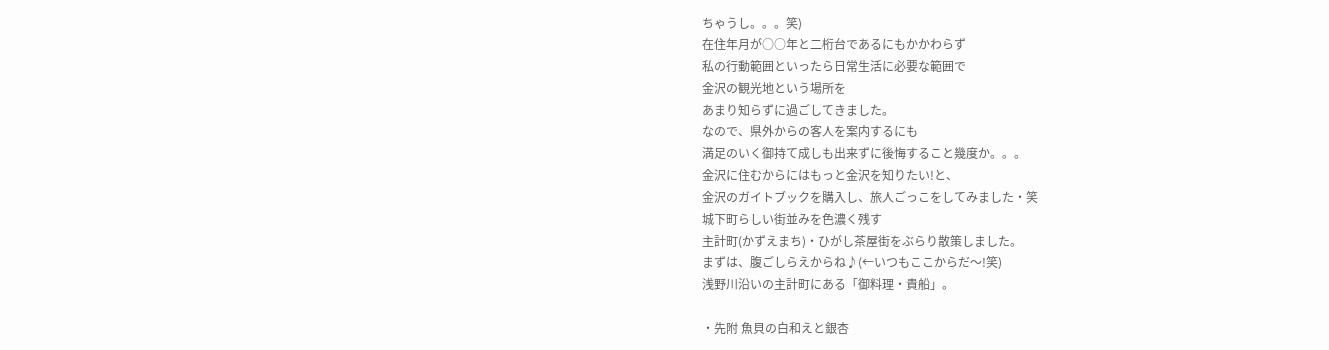ちゃうし。。。笑)
在住年月が○○年と二桁台であるにもかかわらず
私の行動範囲といったら日常生活に必要な範囲で
金沢の観光地という場所を
あまり知らずに過ごしてきました。
なので、県外からの客人を案内するにも
満足のいく御持て成しも出来ずに後悔すること幾度か。。。
金沢に住むからにはもっと金沢を知りたい!と、
金沢のガイトブックを購入し、旅人ごっこをしてみました・笑
城下町らしい街並みを色濃く残す
主計町(かずえまち)・ひがし茶屋街をぶらり散策しました。
まずは、腹ごしらえからね♪(←いつもここからだ〜!笑)
浅野川沿いの主計町にある「御料理・貴船」。

・先附 魚貝の白和えと銀杏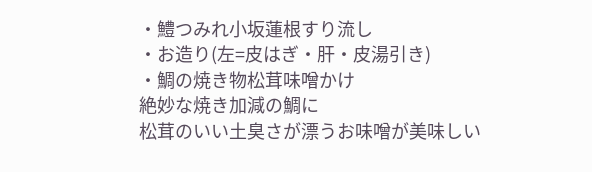・鱧つみれ小坂蓮根すり流し
・お造り(左=皮はぎ・肝・皮湯引き)
・鯛の焼き物松茸味噌かけ
絶妙な焼き加減の鯛に
松茸のいい土臭さが漂うお味噌が美味しい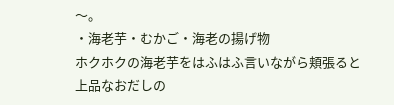〜。
・海老芋・むかご・海老の揚げ物
ホクホクの海老芋をはふはふ言いながら頬張ると
上品なおだしの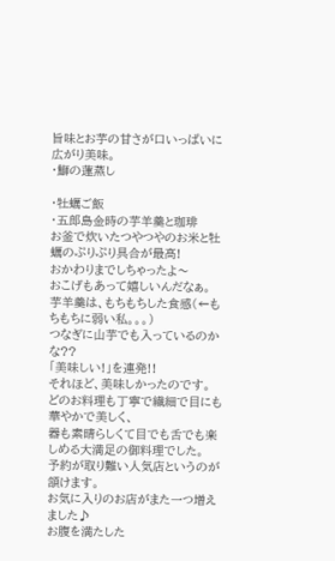旨味とお芋の甘さが口いっぱいに広がり美味。
・鰤の蓮蒸し

・牡蠣ご飯
・五郎島金時の芋羊羹と珈琲
お釜で炊いたつやつやのお米と牡蠣のぷりぷり具合が最高!
おかわりまでしちゃったよ〜
おこげもあって嬉しいんだなぁ。
芋羊羹は、もちもちした食感(←もちもちに弱い私。。。)
つなぎに山芋でも入っているのかな??
「美味しい!」を連発!!
それほど、美味しかったのです。
どのお料理も丁寧で繊細で目にも華やかで美しく、
器も素晴らしくて目でも舌でも楽しめる大満足の御料理でした。
予約が取り難い人気店というのが頷けます。
お気に入りのお店がまた一つ増えました♪
お腹を満たした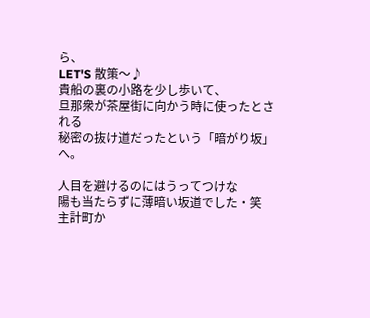ら、
LET'S 散策〜♪
貴船の裏の小路を少し歩いて、
旦那衆が茶屋街に向かう時に使ったとされる
秘密の抜け道だったという「暗がり坂」へ。

人目を避けるのにはうってつけな
陽も当たらずに薄暗い坂道でした・笑
主計町か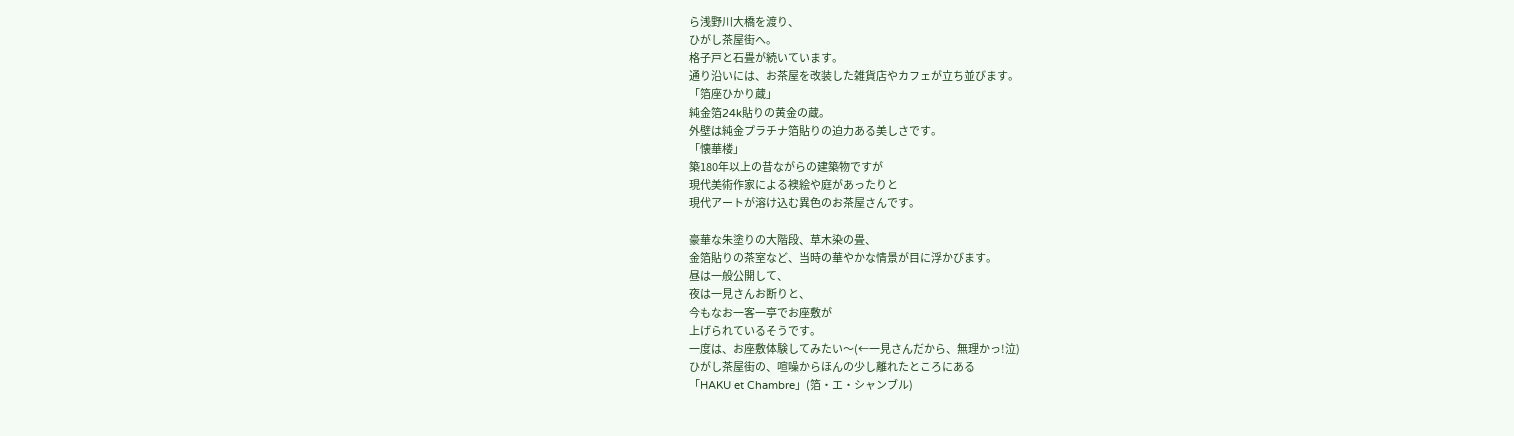ら浅野川大橋を渡り、
ひがし茶屋街へ。
格子戸と石畳が続いています。
通り沿いには、お茶屋を改装した雑貨店やカフェが立ち並びます。
「箔座ひかり蔵」
純金箔24k貼りの黄金の蔵。
外壁は純金プラチナ箔貼りの迫力ある美しさです。
「懐華楼」
築180年以上の昔ながらの建築物ですが
現代美術作家による襖絵や庭があったりと
現代アートが溶け込む異色のお茶屋さんです。

豪華な朱塗りの大階段、草木染の畳、
金箔貼りの茶室など、当時の華やかな情景が目に浮かびます。
昼は一般公開して、
夜は一見さんお断りと、
今もなお一客一亭でお座敷が
上げられているそうです。
一度は、お座敷体験してみたい〜(←一見さんだから、無理かっ!泣)
ひがし茶屋街の、喧噪からほんの少し離れたところにある
「HAKU et Chambre」(箔・エ・シャンブル)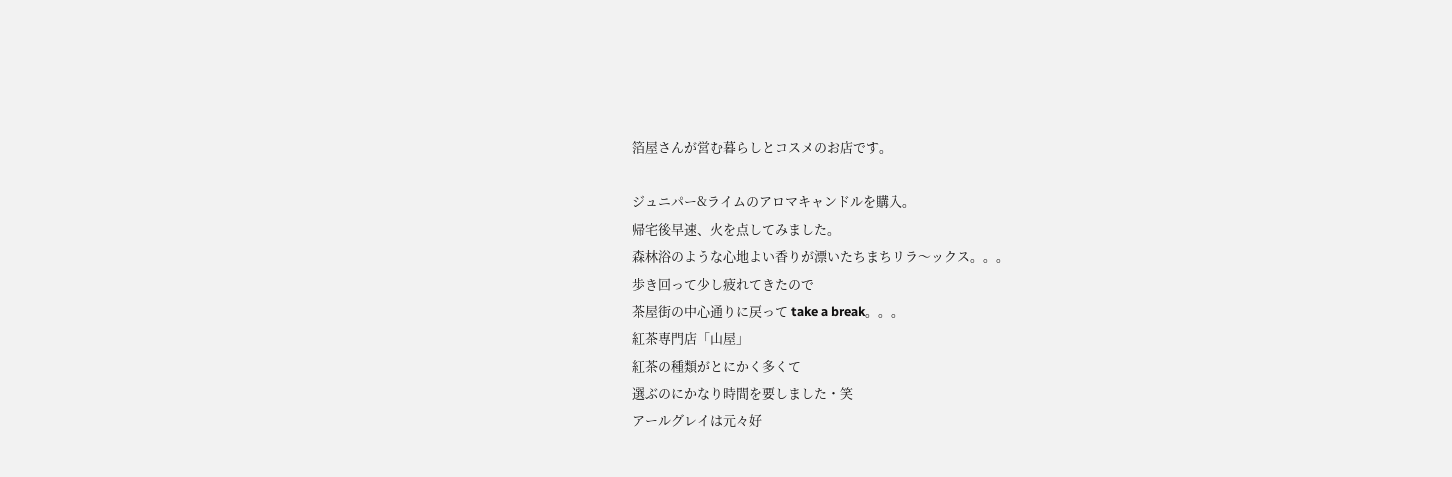箔屋さんが営む暮らしとコスメのお店です。

ジュニパー&ライムのアロマキャンドルを購入。
帰宅後早速、火を点してみました。
森林浴のような心地よい香りが漂いたちまちリラ〜ックス。。。
歩き回って少し疲れてきたので
茶屋街の中心通りに戻って take a break。。。
紅茶専門店「山屋」
紅茶の種類がとにかく多くて
選ぶのにかなり時間を要しました・笑
アールグレイは元々好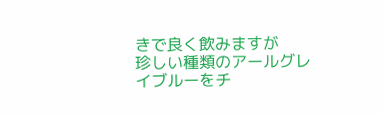きで良く飲みますが
珍しい種類のアールグレイブルーをチ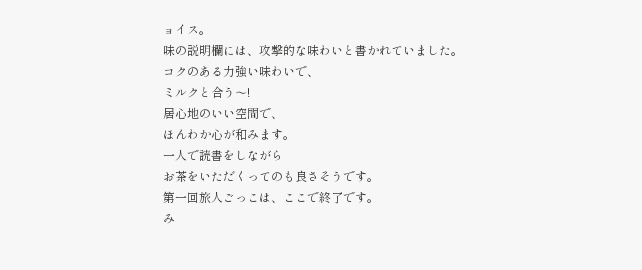ョイス。
味の説明欄には、攻撃的な味わいと書かれていました。
コクのある力強い味わいで、
ミルクと合う〜!
居心地のいい空間で、
ほんわか心が和みます。
一人で読書をしながら
お茶をいただくってのも良さそうです。
第一回旅人ごっこは、ここで終了です。
み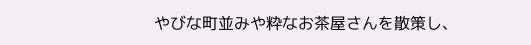やびな町並みや粋なお茶屋さんを散策し、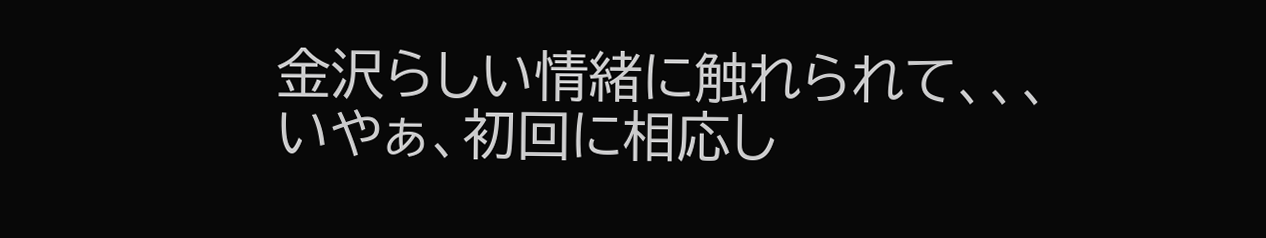金沢らしい情緒に触れられて、、、
いやぁ、初回に相応し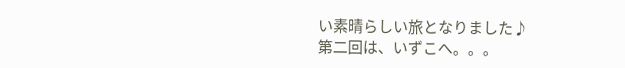い素晴らしい旅となりました♪
第二回は、いずこへ。。。